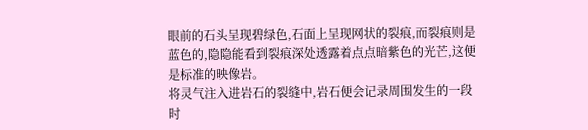眼前的石头呈现碧绿色,石面上呈现网状的裂痕,而裂痕则是蓝色的,隐隐能看到裂痕深处透露着点点暗紫色的光芒,这便是标准的映像岩。
将灵气注入进岩石的裂缝中,岩石便会记录周围发生的一段时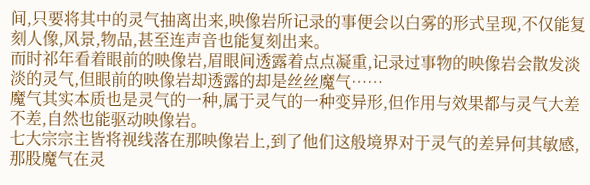间,只要将其中的灵气抽离出来,映像岩所记录的事便会以白雾的形式呈现,不仅能复刻人像,风景,物品,甚至连声音也能复刻出来。
而时祁年看着眼前的映像岩,眉眼间透露着点点凝重,记录过事物的映像岩会散发淡淡的灵气,但眼前的映像岩却透露的却是丝丝魔气……
魔气其实本质也是灵气的一种,属于灵气的一种变异形,但作用与效果都与灵气大差不差,自然也能驱动映像岩。
七大宗宗主皆将视线落在那映像岩上,到了他们这般境界对于灵气的差异何其敏感,那股魔气在灵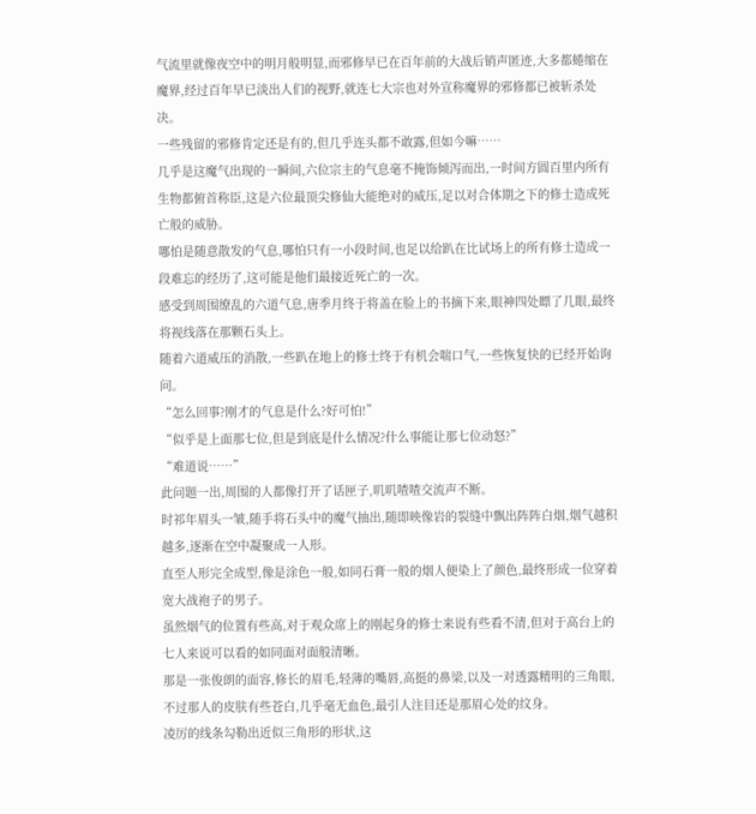气流里就像夜空中的明月般明显,而邪修早已在百年前的大战后销声匿迹,大多都蜷缩在魔界,经过百年早已淡出人们的视野,就连七大宗也对外宣称魔界的邪修都已被斩杀处决。
一些残留的邪修肯定还是有的,但几乎连头都不敢露,但如今嘛……
几乎是这魔气出现的一瞬间,六位宗主的气息毫不掩饰倾泻而出,一时间方圆百里内所有生物都俯首称臣,这是六位最顶尖修仙大能绝对的威压,足以对合体期之下的修士造成死亡般的威胁。
哪怕是随意散发的气息,哪怕只有一小段时间,也足以给趴在比试场上的所有修士造成一段难忘的经历了,这可能是他们最接近死亡的一次。
感受到周围缭乱的六道气息,唐季月终于将盖在脸上的书摘下来,眼神四处瞟了几眼,最终将视线落在那颗石头上。
随着六道威压的消散,一些趴在地上的修士终于有机会喘口气,一些恢复快的已经开始询问。
“怎么回事?刚才的气息是什么?好可怕!”
“似乎是上面那七位,但是到底是什么情况?什么事能让那七位动怒?”
“难道说……”
此问题一出,周围的人都像打开了话匣子,叽叽喳喳交流声不断。
时祁年眉头一皱,随手将石头中的魔气抽出,随即映像岩的裂缝中飘出阵阵白烟,烟气越积越多,逐渐在空中凝聚成一人形。
直至人形完全成型,像是涂色一般,如同石膏一般的烟人便染上了颜色,最终形成一位穿着宽大战袍子的男子。
虽然烟气的位置有些高,对于观众席上的刚起身的修士来说有些看不清,但对于高台上的七人来说可以看的如同面对面般清晰。
那是一张俊朗的面容,修长的眉毛,轻薄的嘴唇,高挺的鼻梁,以及一对透露精明的三角眼,不过那人的皮肤有些苍白,几乎毫无血色,最引人注目还是那眉心处的纹身。
凌厉的线条勾勒出近似三角形的形状,这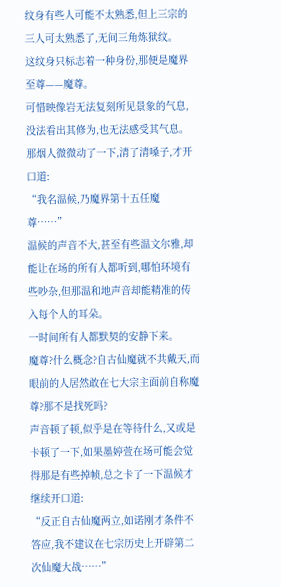纹身有些人可能不太熟悉,但上三宗的三人可太熟悉了,无间三角炼狱纹。
这纹身只标志着一种身份,那便是魔界至尊——魔尊。
可惜映像岩无法复刻所见景象的气息,没法看出其修为,也无法感受其气息。
那烟人微微动了一下,清了清嗓子,才开口道:
“我名温候,乃魔界第十五任魔尊……”
温候的声音不大,甚至有些温文尔雅,却能让在场的所有人都听到,哪怕环境有些吵杂,但那温和地声音却能精准的传入每个人的耳朵。
一时间所有人都默契的安静下来。
魔尊?什么概念?自古仙魔就不共戴天,而眼前的人居然敢在七大宗主面前自称魔尊?那不是找死吗?
声音顿了顿,似乎是在等待什么,又或是卡顿了一下,如果墨婷萱在场可能会觉得那是有些掉帧,总之卡了一下温候才继续开口道:
“反正自古仙魔两立,如诺刚才条件不答应,我不建议在七宗历史上开辟第二次仙魔大战……”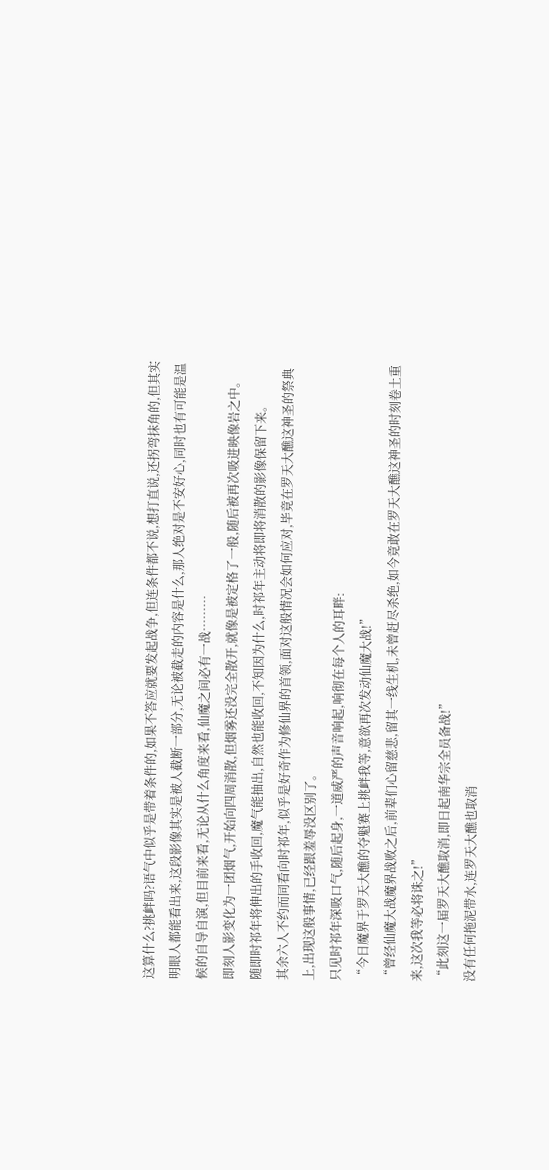这算什么?挑衅吗?语气中似乎是带着条件的,如果不答应就要发起战争,但连条件都不说,想打直说,还拐弯抹角的,但其实明眼人都能看出来,这段影像其实是被人截断一部分,无论被截走的内容是什么,那人绝对是不安好心,同时也有可能是温候的自导自演,但目前来看,无论从什么角度来看,仙魔之间必有一战………
即刻人影变化为一团烟气,开始向四周消散,但烟雾还没完全散开,就像是被定格了一般,随后被再次吸进映像岩之中。
随即时祁年将伸出的手收回,魔气能抽出,自然也能收回,不知因为什么,时祁年主动将即将消散的影像保留下来。
其余六人不约而同看向时祁年,似乎是好奇作为修仙界的首领,面对这般情况会如何应对,毕竟在罗天大醮这神圣的祭典上,出现这般事情,已经跟羞辱没区别了。
只见时祁年深吸口气,随后起身,一道威严的声音响起,响彻在每个人的耳畔:
“今日魔界于罗天大醮的夺魁赛上挑衅我等,意欲再次发动仙魔大战!”
“曾经仙魔大战魔界战败之后,前辈们心留慈悲,留其一线生机,未曾赶尽杀绝,如今竟敢在罗天大醮这神圣的时刻卷土重来,这次我等必将诛之!”
“此刻这一届罗天大醮取消,即日起南华宗全员备战!”
没有任何拖泥带水,连罗天大醮也取消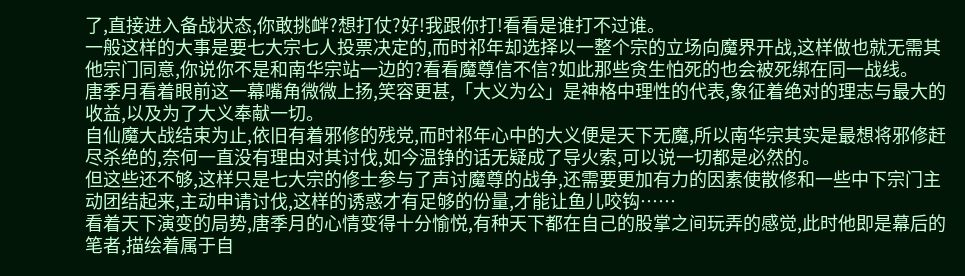了,直接进入备战状态,你敢挑衅?想打仗?好!我跟你打!看看是谁打不过谁。
一般这样的大事是要七大宗七人投票决定的,而时祁年却选择以一整个宗的立场向魔界开战,这样做也就无需其他宗门同意,你说你不是和南华宗站一边的?看看魔尊信不信?如此那些贪生怕死的也会被死绑在同一战线。
唐季月看着眼前这一幕嘴角微微上扬,笑容更甚,「大义为公」是神格中理性的代表,象征着绝对的理志与最大的收益,以及为了大义奉献一切。
自仙魔大战结束为止,依旧有着邪修的残党,而时祁年心中的大义便是天下无魔,所以南华宗其实是最想将邪修赶尽杀绝的,奈何一直没有理由对其讨伐,如今温铮的话无疑成了导火索,可以说一切都是必然的。
但这些还不够,这样只是七大宗的修士参与了声讨魔尊的战争,还需要更加有力的因素使散修和一些中下宗门主动团结起来,主动申请讨伐,这样的诱惑才有足够的份量,才能让鱼儿咬钩……
看着天下演变的局势,唐季月的心情变得十分愉悦,有种天下都在自己的股掌之间玩弄的感觉,此时他即是幕后的笔者,描绘着属于自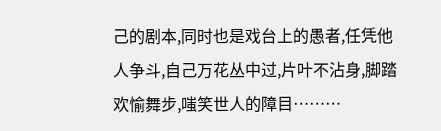己的剧本,同时也是戏台上的愚者,任凭他人争斗,自己万花丛中过,片叶不沾身,脚踏欢愉舞步,嗤笑世人的障目………